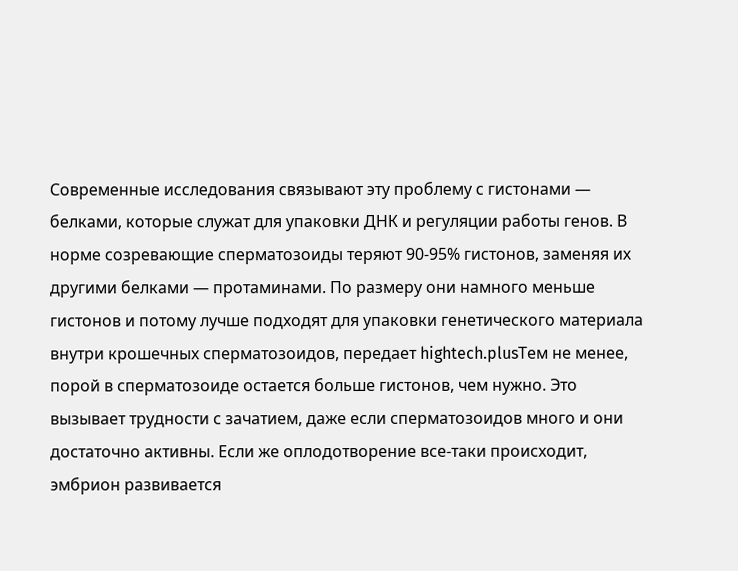Современные исследования связывают эту проблему с гистонами — белками, которые служат для упаковки ДНК и регуляции работы генов. В норме созревающие сперматозоиды теряют 90-95% гистонов, заменяя их другими белками — протаминами. По размеру они намного меньше гистонов и потому лучше подходят для упаковки генетического материала внутри крошечных сперматозоидов, передает hightech.plusТем не менее, порой в сперматозоиде остается больше гистонов, чем нужно. Это вызывает трудности с зачатием, даже если сперматозоидов много и они достаточно активны. Если же оплодотворение все-таки происходит, эмбрион развивается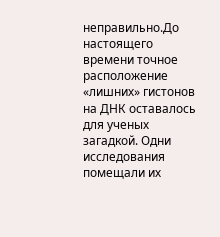неправильно.До настоящего времени точное расположение «лишних» гистонов на ДНК оставалось для ученых загадкой. Одни исследования помещали их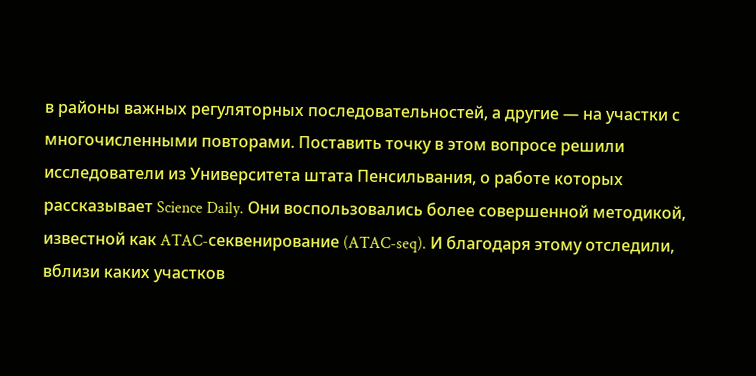в районы важных регуляторных последовательностей, а другие — на участки с многочисленными повторами. Поставить точку в этом вопросе решили исследователи из Университета штата Пенсильвания, о работе которых рассказывает Science Daily. Они воспользовались более совершенной методикой, известной как ATAC-секвенирование (ATAC-seq). И благодаря этому отследили, вблизи каких участков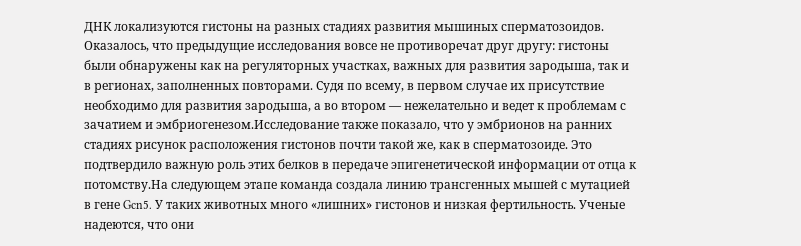ДНК локализуются гистоны на разных стадиях развития мышиных сперматозоидов. Оказалось, что предыдущие исследования вовсе не противоречат друг другу: гистоны были обнаружены как на регуляторных участках, важных для развития зародыша, так и в регионах, заполненных повторами. Судя по всему, в первом случае их присутствие необходимо для развития зародыша, а во втором — нежелательно и ведет к проблемам с зачатием и эмбриогенезом.Исследование также показало, что у эмбрионов на ранних стадиях рисунок расположения гистонов почти такой же, как в сперматозоиде. Это подтвердило важную роль этих белков в передаче эпигенетической информации от отца к потомству.На следующем этапе команда создала линию трансгенных мышей с мутацией в гене Gcn5. У таких животных много «лишних» гистонов и низкая фертильность. Ученые надеются, что они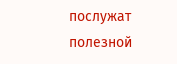послужат полезной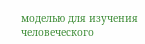моделью для изучения человеческого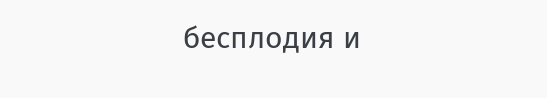бесплодия и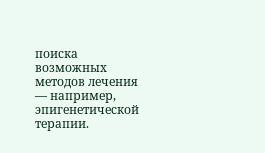поиска возможных методов лечения — например, эпигенетической терапии.